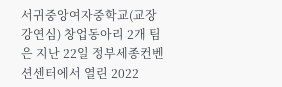서귀중앙여자중학교(교장 강연심) 창업동아리 2개 팀은 지난 22일 정부세종컨벤션센터에서 열린 2022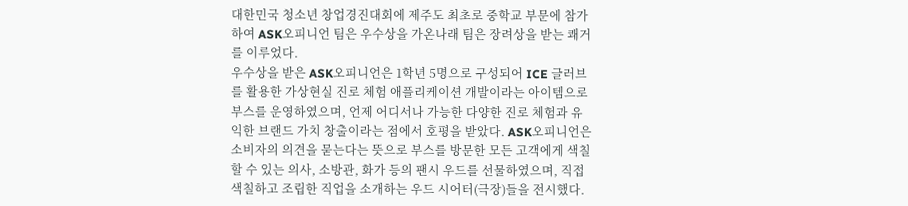대한민국 청소년 창업경진대회에 제주도 최초로 중학교 부문에 참가하여 ASK오피니언 팀은 우수상을 가온나래 팀은 장려상을 받는 쾌거를 이루었다.
우수상을 받은 ASK오피니언은 1학년 5명으로 구성되어 ICE 글러브를 활용한 가상현실 진로 체험 애플리케이션 개발이라는 아이템으로 부스를 운영하였으며, 언제 어디서나 가능한 다양한 진로 체험과 유익한 브랜드 가치 창출이라는 점에서 호평을 받았다. ASK오피니언은 소비자의 의견을 묻는다는 뜻으로 부스를 방문한 모든 고객에게 색칠할 수 있는 의사, 소방관, 화가 등의 팬시 우드를 선물하였으며, 직접 색칠하고 조립한 직업을 소개하는 우드 시어터(극장)들을 전시했다.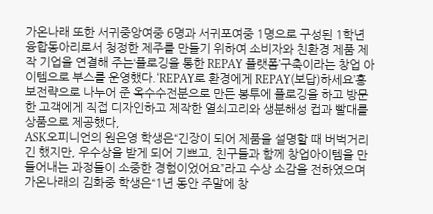가온나래 또한 서귀중앙여중 6명과 서귀포여중 1명으로 구성된 1학년 융합동아리로서 청정한 제주를 만들기 위하여 소비자와 친환경 제품 제작 기업을 연결해 주는‘플로깅을 통한 REPAY 플랫폼’구축이라는 창업 아이템으로 부스를 운영했다.‘REPAY로 환경에게 REPAY(보답)하세요’홍보전략으로 나누어 준 옥수수전분으로 만든 봉투에 플로깅을 하고 방문한 고객에게 직접 디자인하고 제작한 열쇠고리와 생분해성 컵과 빨대를 상품으로 제공했다,
ASK오피니언의 원은영 학생은“긴장이 되어 제품을 설명할 때 버벅거리긴 했지만, 우수상을 받게 되어 기쁘고, 친구들과 함께 창업아이템을 만들어내는 과정들이 소중한 경험이었어요”라고 수상 소감을 전하였으며 가온나래의 김화중 학생은“1년 동안 주말에 창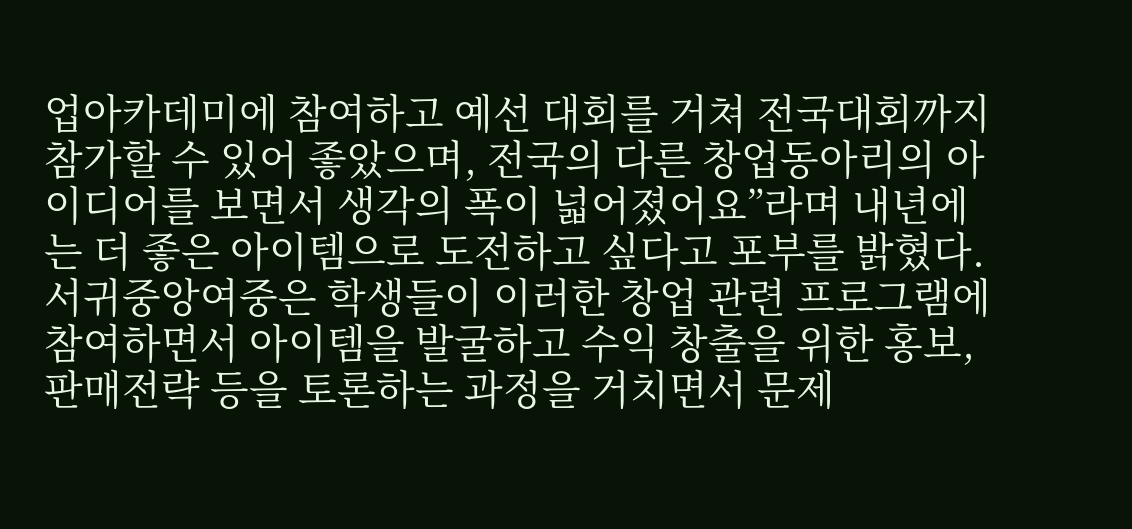업아카데미에 참여하고 예선 대회를 거쳐 전국대회까지 참가할 수 있어 좋았으며, 전국의 다른 창업동아리의 아이디어를 보면서 생각의 폭이 넓어졌어요”라며 내년에는 더 좋은 아이템으로 도전하고 싶다고 포부를 밝혔다.
서귀중앙여중은 학생들이 이러한 창업 관련 프로그램에 참여하면서 아이템을 발굴하고 수익 창출을 위한 홍보, 판매전략 등을 토론하는 과정을 거치면서 문제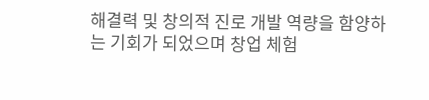해결력 및 창의적 진로 개발 역량을 함양하는 기회가 되었으며 창업 체험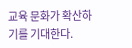교육 문화가 확산하기를 기대한다.